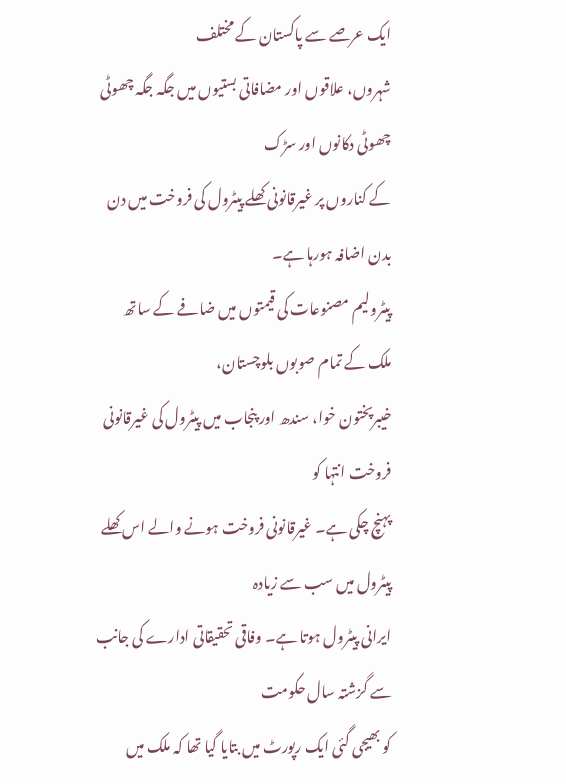ایک عرصے سے پاکستان کے مختلف
شہروں، علاقوں اور مضافاتی بستیوں میں جگہ جگہ چھوٹی چھوٹی دکانوں اور سڑک
کے کناروں پر غیرقانونی کھلے پیٹرول کی فروخت میں دن بدن اضافہ ہورہا ہے۔
پیٹرولیم مصنوعات کی قیمتوں میں ضافے کے ساتھ ملک کے تمام صوبوں بلوچستان،
خیبرپختون خوا، سندھ اور پنجاب میں پیٹرول کی غیرقانونی فروخت انتہا کو
پہنچ چکی ہے۔ غیرقانونی فروخت ہونے والے اس کھلے پیٹرول میں سب سے زیادہ
ایرانی پیٹرول ہوتا ہے۔ وفاقی تحقیقاتی ادارے کی جانب سے گزشتہ سال حکومت
کو بھیجی گئی ایک رپورٹ میں بتایا گیا تھا کہ ملک میں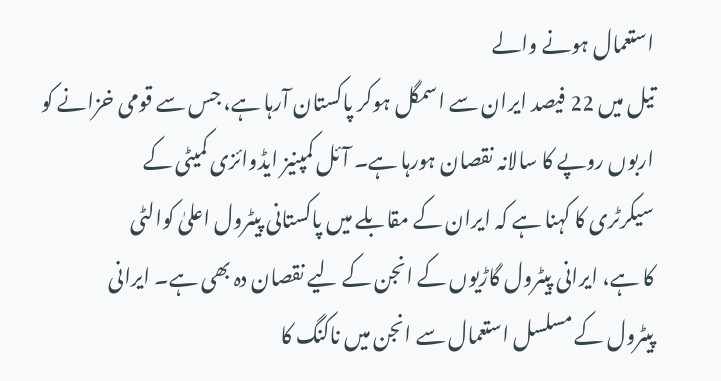استعمال ہونے والے
تیل میں 22 فیصد ایران سے اسمگل ہوکر پاکستان آرہا ہے، جس سے قومی خزانے کو
اربوں روپے کا سالانہ نقصان ہورہا ہے۔ آئل کمپنیز ایڈوائزی کمیٹی کے
سیکرٹری کا کہنا ہے کہ ایران کے مقابلے میں پاکستانی پیٹرول اعلیٰ کوالٹی
کا ہے، ایرانی پیٹرول گاڑیوں کے انجن کے لیے نقصان دہ بھی ہے۔ ایرانی
پیٹرول کے مسلسل استعمال سے انجن میں ناکنگ کا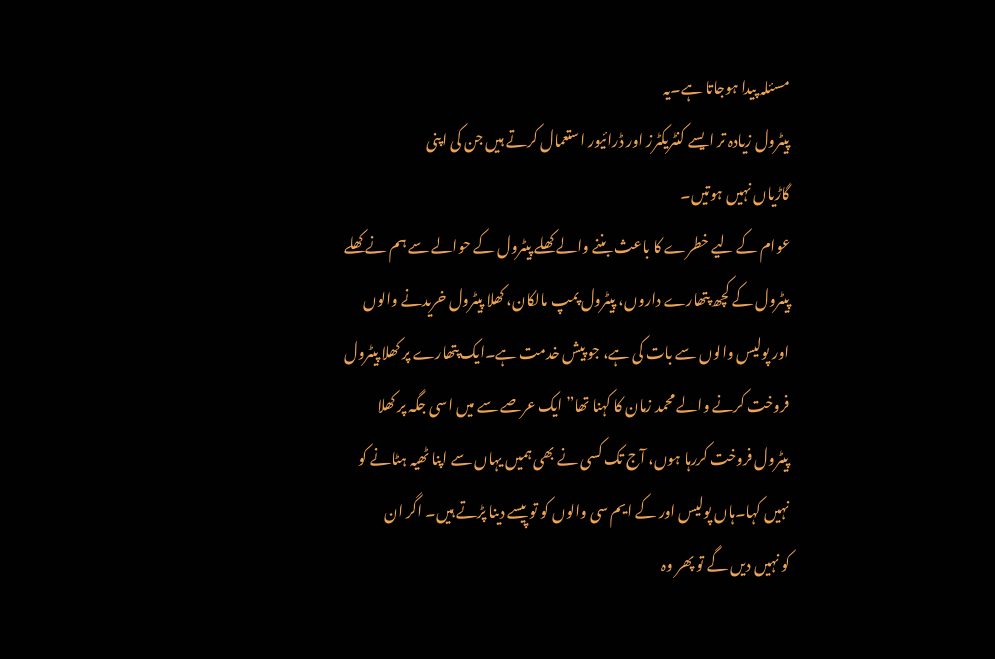مسئلہ پیدا ہوجاتا ہے۔یہ
پیٹرول زیادہ تر ایسے کنٹریکٹرز اور ڈرائیور استعمال کرتے ہیں جن کی اپنی
گاڑیاں نہیں ہوتیں۔
عوام کے لیے خطرے کا باعث بننے والے کھلے پیٹرول کے حوالے سے ہم نے کھلے
پیٹرول کے کچھ پتھارے داروں، پیٹرول پمپ مالکان، کھلا پیٹرول خریدنے والوں
اور پولیس والوں سے بات کی ہے، جو پیش خدمت ہے۔ایک پتھارے پر کھلا پیٹرول
فروخت کرنے والے محمد زمان کا کہنا تھا” ایک عرصے سے میں اسی جگہ پر کھلا
پیٹرول فروخت کررہا ہوں، آج تک کسی نے بھی ہمیں یہاں سے اپنا ٹھیہ ہٹانے کو
نہیں کہا۔ہاں پولیس اور کے ایم سی والوں کو تو پیسے دینا پڑتے ہیں۔ اگر ان
کو نہیں دیں گے تو پھر وہ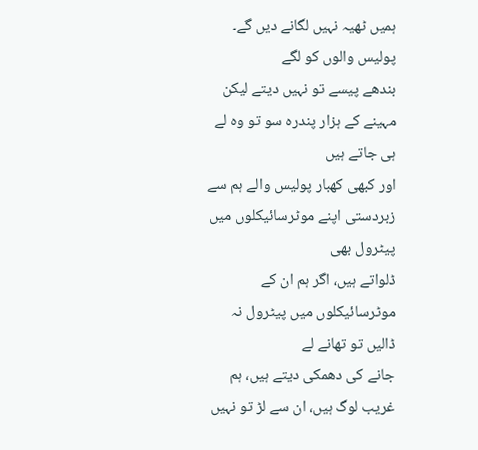ہمیں ٹھیہ نہیں لگانے دیں گے۔ پولیس والوں کو لگے
بندھے پیسے تو نہیں دیتے لیکن مہینے کے ہزار پندرہ سو تو وہ لے ہی جاتے ہیں
اور کبھی کھبار پولیس والے ہم سے زبردستی اپنے موٹرسائیکلوں میں پیٹرول بھی
ڈلواتے ہیں، اگر ہم ان کے موٹرسائیکلوں میں پیٹرول نہ ڈالیں تو تھانے لے
جانے کی دھمکی دیتے ہیں، ہم غریب لوگ ہیں، ان سے لڑ تو نہیں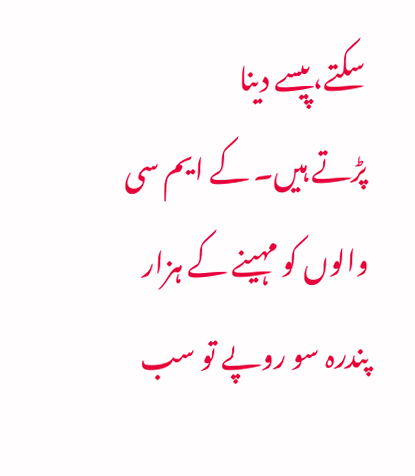سکتے،پیسے دینا
پڑتے ہیں۔ کے ایم سی والوں کو مہینے کے ہزار پندرہ سو روپے تو سب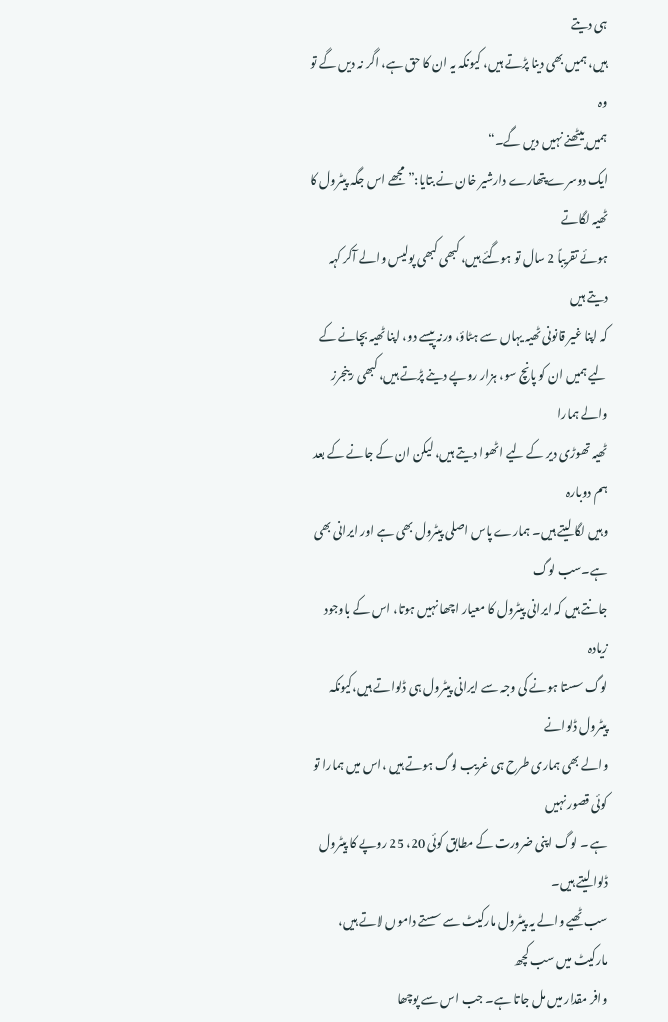ہی دیتے
ہیں، ہمیں بھی دینا پڑتے ہیں، کیونکہ یہ ان کا حق ہے، اگر نہ دیں گے تو وہ
ہمیں بیٹھنے نہیں دیں گے۔“
ایک دوسرے پتھارے دارشیر خان نے بتایا:” مجھے اس جگہ پیٹرول کا ٹھیہ لگاتے
ہوئے تقریباً 2 سال تو ہوگئے ہیں، کبھی کبھی پولیس والے آکر کہہ دیتے ہیں
کہ اپنا غیر قانونی ٹھیہ یہاں سے ہٹاؤ، ورنہ پیسے دو، اپنا ٹھیہ بچانے کے
لیے ہمیں ان کو پانچ سو، ہزار روپے دینے پڑتے ہیں، کبھی رینجرز والے ہمارا
ٹھیہ تھوڑی دیر کے لیے اٹھوا دیتے ہیں، لیکن ان کے جانے کے بعد ہم دوبارہ
وہیں لگا لیتے ہیں۔ ہمارے پاس اصلی پیٹرول بھی ہے اور ایرانی بھی ہے۔سب لوگ
جانتے ہیں کہ ایرانی پیٹرول کا معیار اچھا نہیں ہوتا، اس کے باوجود زیادہ
لوگ سستا ہونے کی وجہ سے ایرانی پیٹرول ہی ڈلواتے ہیں،کیونکہ پیٹرول ڈلوانے
والے بھی ہماری طرح ہی غریب لوگ ہوتے ہیں ،اس میں ہمارا تو کوئی قصور نہیں
ہے ۔ لوگ اپنی ضرورت کے مطابق کوئی 20، 25 روپے کا پیٹرول ڈلوا لیتے ہیں۔
سب ٹھیے والے یہ پیٹرول مارکیٹ سے سستے داموں لاتے ہیں، مارکیٹ میں سب کچھ
وافر مقدار میں مل جاتا ہے۔ جب اس سے پوچھا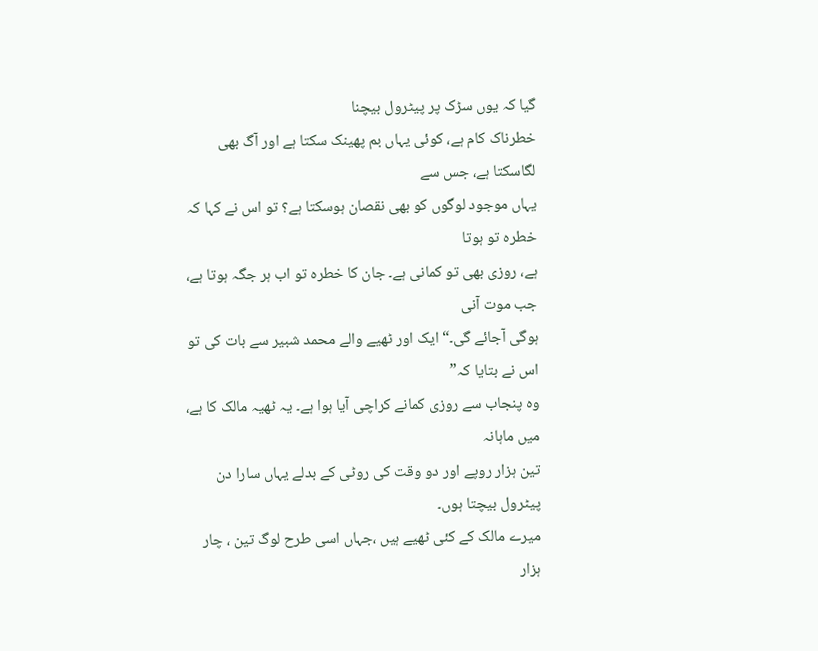گیا کہ یوں سڑک پر پیٹرول بیچنا
خطرناک کام ہے، کوئی یہاں بم پھینک سکتا ہے اور آگ بھی لگاسکتا ہے، جس سے
یہاں موجود لوگوں کو بھی نقصان ہوسکتا ہے؟ تو اس نے کہا کہ خطرہ تو ہوتا
ہے، روزی بھی تو کمانی ہے۔ جان کا خطرہ تو اب ہر جگہ ہوتا ہے، جب موت آنی
ہوگی آجائے گی۔“ ایک اور ٹھیے والے محمد شبیر سے بات کی تو اس نے بتایا کہ”
وہ پنجاب سے روزی کمانے کراچی آیا ہوا ہے۔ یہ ٹھیہ مالک کا ہے، میں ماہانہ
تین ہزار روپے اور دو وقت کی روٹی کے بدلے یہاں سارا دن پیٹرول بیچتا ہوں۔
میرے مالک کے کئی ٹھیے ہیں ،جہاں اسی طرح لوگ تین ، چار ہزار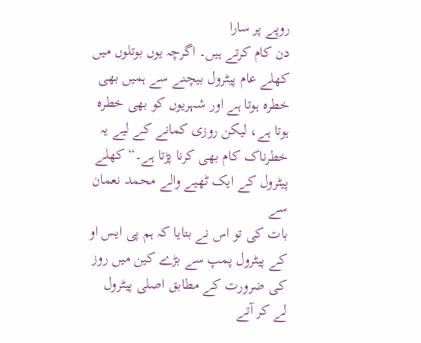روپے پر سارا
دن کام کرتے ہیں۔ اگرچہ یوں بوتلوں میں کھلے عام پیٹرول بیچنے سے ہمیں بھی
خطرہ ہوتا ہے اور شہریوں کو بھی خطرہ ہوتا ہے، لیکن روزی کمانے کے لیے یہ
خطرناک کام بھی کرنا پڑتا ہے۔“ کھلے پیٹرول کے ایک ٹھیے والے محمد نعمان سے
بات کی تو اس نے بتایا کہ ہم پی ایس او کے پیٹرول پمپ سے بڑے کین میں روز
کی ضرورت کے مطابق اصلی پیٹرول لے کر آتے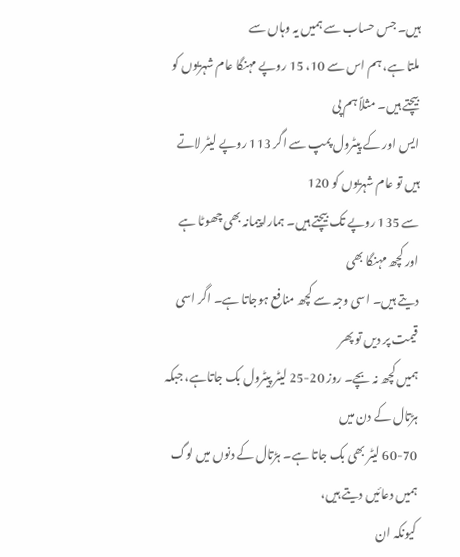ہیں۔ جس حساب سے ہمیں یہ وہاں سے
ملتا ہے، ہم اس سے 10، 15 روپے مہنگا عام شہریوں کو بیچتے ہیں۔ مثلاً ہم پی
ایس اور کے پیٹرول پمپ سے اگر 113 روپے لیٹر لاتے ہیں تو عام شہریوں کو 120
سے 135 روپے تک بیچتے ہیں۔ ہمارا پیمانہ بھی چھوٹا ہے اور کچھ مہنگا بھی
دیتے ہیں۔ اسی وجہ سے کچھ منافع ہوجاتا ہے۔ اگر اسی قیمت پر دیں تو پھر
ہمیں کچھ نہ بچے۔ روز 20-25 لیٹر پیٹرول بک جاتاہے، جبکہ ہڑتال کے دن میں
60-70 لیٹر بھی بک جاتا ہے۔ ہڑتال کے دنوں میں لوگ ہمیں دعائیں دیتے ہیں،
کیونکہ ان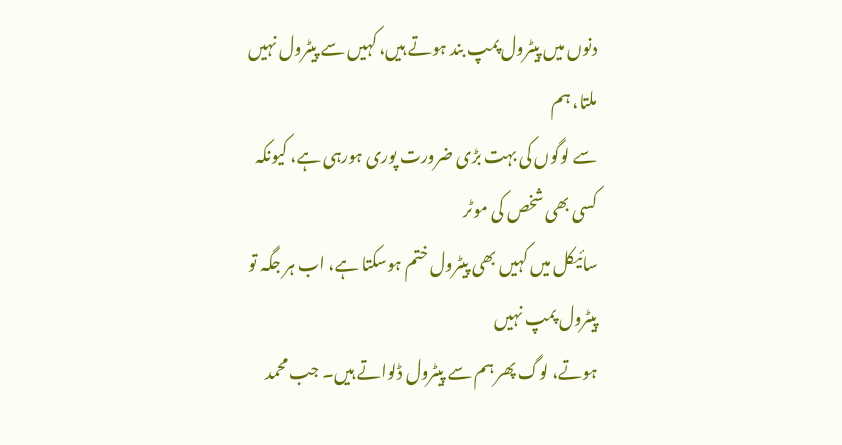دنوں میں پیٹرول پمپ بند ہوتے ہیں، کہیں سے پیٹرول نہیں ملتا، ہم
سے لوگوں کی بہت بڑی ضرورت پوری ہورہی ہے، کیونکہ کسی بھی شخص کی موٹر
سائیکل میں کہیں بھی پیٹرول ختم ہوسکتا ہے، اب ہر جگہ تو پیٹرول پمپ نہیں
ہوتے، لوگ پھر ہم سے پیٹرول ڈلواتے ہیں۔ جب محمد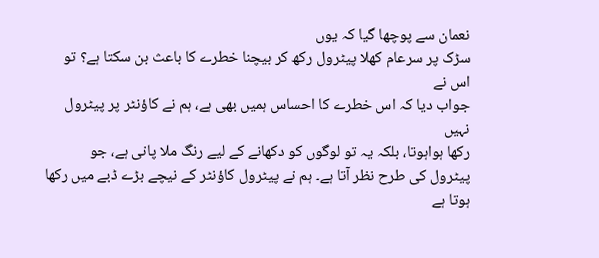نعمان سے پوچھا گیا کہ یوں
سڑک پر سرعام کھلا پیٹرول رکھ کر بیچنا خطرے کا باعث بن سکتا ہے؟ تو اس نے
جواب دیا کہ اس خطرے کا احساس ہمیں بھی ہے، ہم نے کاؤنٹر پر پیٹرول نہیں
رکھا ہواہوتا، بلکہ یہ تو لوگوں کو دکھانے کے لیے رنگ ملا پانی ہے، جو
پیٹرول کی طرح نظر آتا ہے۔ ہم نے پیٹرول کاؤنٹر کے نیچے بڑے ڈبے میں رکھا
ہوتا ہے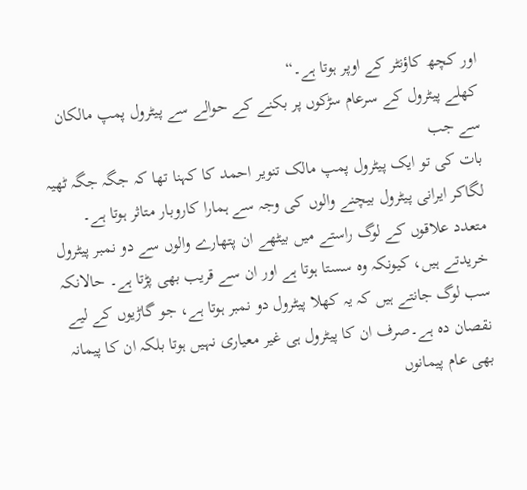اور کچھ کاؤنٹر کے اوپر ہوتا ہے۔“
کھلے پیٹرول کے سرعام سڑکوں پر بکنے کے حوالے سے پیٹرول پمپ مالکان سے جب
بات کی تو ایک پیٹرول پمپ مالک تنویر احمد کا کہنا تھا کہ جگہ جگہ ٹھیہ
لگاکر ایرانی پیٹرول بیچنے والوں کی وجہ سے ہمارا کاروبار متاثر ہوتا ہے۔
متعدد علاقوں کے لوگ راستے میں بیٹھے ان پتھارے والوں سے دو نمبر پیٹرول
خریدتے ہیں، کیونکہ وہ سستا ہوتا ہے اور ان سے قریب بھی پڑتا ہے۔ حالانکہ
سب لوگ جانتے ہیں کہ یہ کھلا پیٹرول دو نمبر ہوتا ہے، جو گاڑیوں کے لیے
نقصان دہ ہے۔صرف ان کا پیٹرول ہی غیر معیاری نہیں ہوتا بلکہ ان کا پیمانہ
بھی عام پیمانوں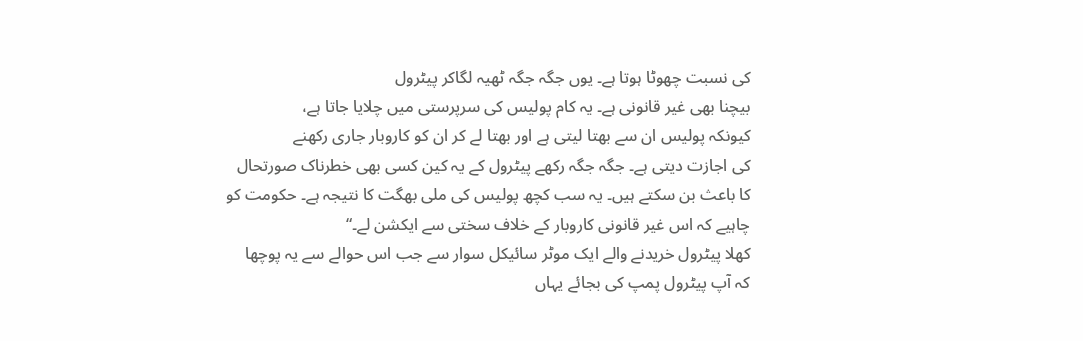کی نسبت چھوٹا ہوتا ہے۔ یوں جگہ جگہ ٹھیہ لگاکر پیٹرول
بیچنا بھی غیر قانونی ہے۔ یہ کام پولیس کی سرپرستی میں چلایا جاتا ہے،
کیونکہ پولیس ان سے بھتا لیتی ہے اور بھتا لے کر ان کو کاروبار جاری رکھنے
کی اجازت دیتی ہے۔ جگہ جگہ رکھے پیٹرول کے یہ کین کسی بھی خطرناک صورتحال
کا باعث بن سکتے ہیں۔ یہ سب کچھ پولیس کی ملی بھگت کا نتیجہ ہے۔ حکومت کو
چاہیے کہ اس غیر قانونی کاروبار کے خلاف سختی سے ایکشن لے۔“
کھلا پیٹرول خریدنے والے ایک موٹر سائیکل سوار سے جب اس حوالے سے یہ پوچھا
کہ آپ پیٹرول پمپ کی بجائے یہاں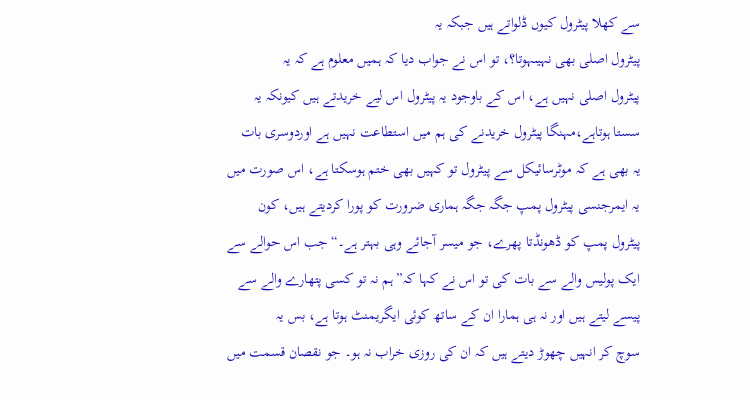سے کھلا پیٹرول کیوں ڈلواتے ہیں جبکہ یہ
پیٹرول اصلی بھی نہیںہوتا؟، تو اس نے جواب دیا کہ ہمیں معلوم ہے کہ یہ
پیٹرول اصلی نہیں ہے، اس کے باوجود یہ پیٹرول اس لیے خریدتے ہیں کیونکہ یہ
سستا ہوتاہے،مہنگا پیٹرول خریدنے کی ہم میں استطاعت نہیں ہے اوردوسری بات
یہ بھی ہے کہ موٹرسائیکل سے پیٹرول تو کہیں بھی ختم ہوسکتا ہے، اس صورت میں
یہ ایمرجنسی پیٹرول پمپ جگہ جگہ ہماری ضرورت کو پورا کردیتے ہیں، کون
پیٹرول پمپ کو ڈھونڈتا پھرے، جو میسر آجائے وہی بہتر ہے۔“ جب اس حوالے سے
ایک پولیس والے سے بات کی تو اس نے کہا کہ” ہم نہ تو کسی پتھارے والے سے
پیسے لیتے ہیں اور نہ ہی ہمارا ان کے ساتھ کوئی ایگریمنٹ ہوتا ہے، بس یہ
سوچ کر انہیں چھوڑ دیتے ہیں کہ ان کی روزی خراب نہ ہو۔ جو نقصان قسمت میں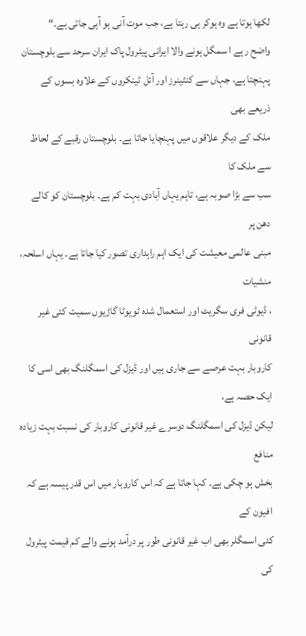لکھا ہوتا ہے وہ ہوکر ہی رہتا ہے، جب موت آنی ہو آہی جاتی ہے۔“
واضح رہے ا سمگل ہونے والا ایرانی پیٹرول پاک ایران سرحد سے بلوچستان
پہنچتا ہے، جہاں سے کنٹینرز اور آئل ٹینکروں کے علاوہ بسوں کے ذریعے بھی
ملک کے دیگر علاقوں میں پہنچایا جاتا ہے۔ بلوچستان رقبے کے لحاظ سے ملک کا
سب سے بڑا صوبہ ہے، تاہم یہاں آبادی بہت کم ہے۔ بلوچستان کو کالے دھن پر
مبنی عالمی معیشت کی ایک اہم راہداری تصور کیا جاتا ہے۔ یہاں اسلحہ، منشیات
، ڈیوٹی فری سگریٹ اور استعمال شدہ ٹویوٹا گاڑیوں سمیت کئی غیر قانونی
کاروبار بہت عرصے سے جاری ہیں اور ڈیزل کی اسمگلنگ بھی اسی کا ایک حصہ ہے،
لیکن ڈیزل کی اسمگلنگ دوسرے غیر قانونی کاروبار کی نسبت بہت زیادہ منافع
بخش ہو چکی ہے۔ کہا جاتا ہے کہ اس کاروبار میں اس قدر پیسہ ہے کہ افیون کے
کئی اسمگلر بھی اب غیر قانونی طور پر درآمد ہونے والے کم قیمت پیٹرول کی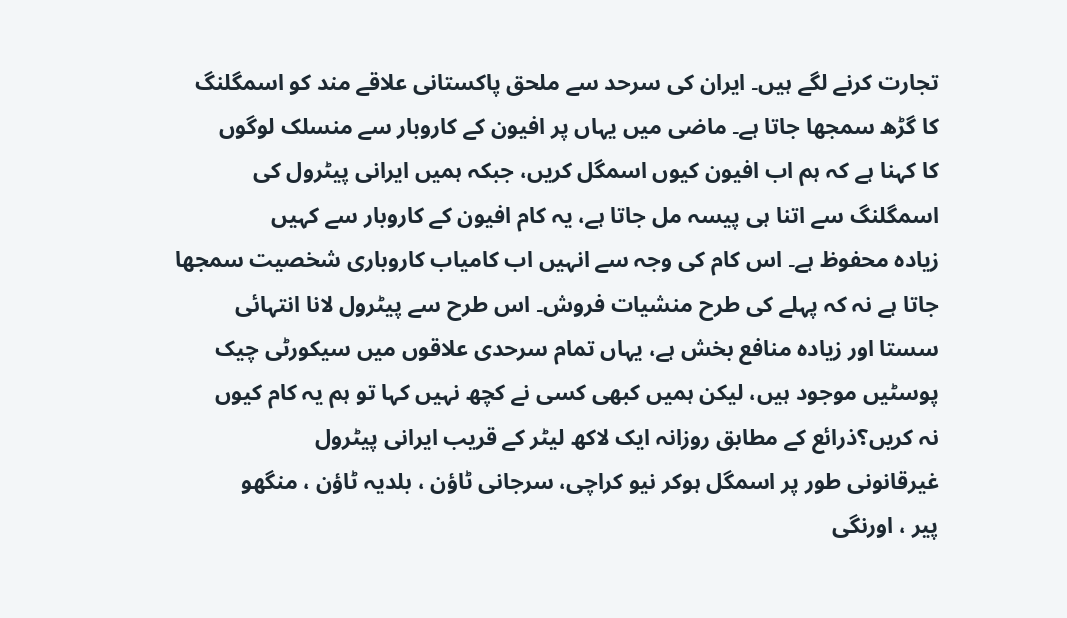تجارت کرنے لگے ہیں۔ ایران کی سرحد سے ملحق پاکستانی علاقے مند کو اسمگلنگ
کا گڑھ سمجھا جاتا ہے۔ ماضی میں یہاں پر افیون کے کاروبار سے منسلک لوگوں
کا کہنا ہے کہ ہم اب افیون کیوں اسمگل کریں، جبکہ ہمیں ایرانی پیٹرول کی
اسمگلنگ سے اتنا ہی پیسہ مل جاتا ہے، یہ کام افیون کے کاروبار سے کہیں
زیادہ محفوظ ہے۔ اس کام کی وجہ سے انہیں اب کامیاب کاروباری شخصیت سمجھا
جاتا ہے نہ کہ پہلے کی طرح منشیات فروش۔ اس طرح سے پیٹرول لانا انتہائی
سستا اور زیادہ منافع بخش ہے، یہاں تمام سرحدی علاقوں میں سیکورٹی چیک
پوسٹیں موجود ہیں، لیکن ہمیں کبھی کسی نے کچھ نہیں کہا تو ہم یہ کام کیوں
نہ کریں؟ذرائع کے مطابق روزانہ ایک لاکھ لیٹر کے قریب ایرانی پیٹرول
غیرقانونی طور پر اسمگل ہوکر نیو کراچی، سرجانی ٹاؤن ، بلدیہ ٹاؤن ، منگھو
پیر ، اورنگی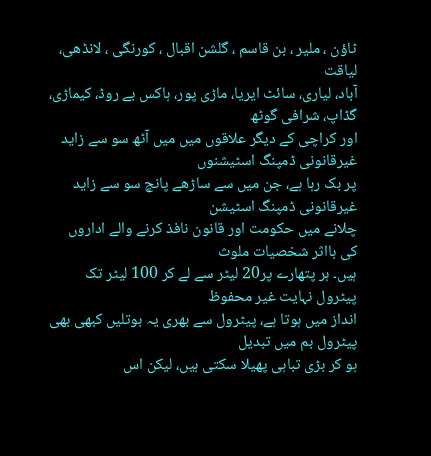ٹاؤن ، ملیر ، بن قاسم ، گلشن اقبال ، کورنگی ، لانڈھی، لیاقت
آباد، لیاری، سائٹ ایریا، ماڑی پور، ہاکس بے روڈ، کیماڑی، گڈاپ، شرافی گوٹھ
اور کراچی کے دیگر علاقوں میں میں آٹھ سو سے زاید غیرقانونی ڈمپنگ اسٹیشنوں
پر بک رہا ہے، جن میں سے ساڑھے پانچ سو سے زاید غیرقانونی ڈمپنگ اسٹیشن
چلانے میں حکومت اور قانون نافذ کرنے والے اداروں کی بااثر شخصیات ملوث
ہیں۔ ہر پتھارے پر20 لیٹر سے لے کر 100 لیٹر تک پیٹرول نہایت غیر محفوظ
انداز میں ہوتا ہے، پیٹرول سے بھری یہ بوتلیں کبھی بھی پیٹرول بم میں تبدیل
ہو کر بڑی تباہی پھیلا سکتی ہیں، لیکن اس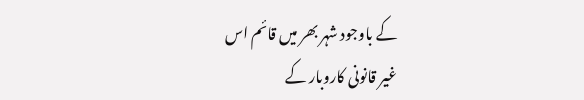کے باوجود شہر بھر میں قائم اس
غیر قانونی کاروبار کے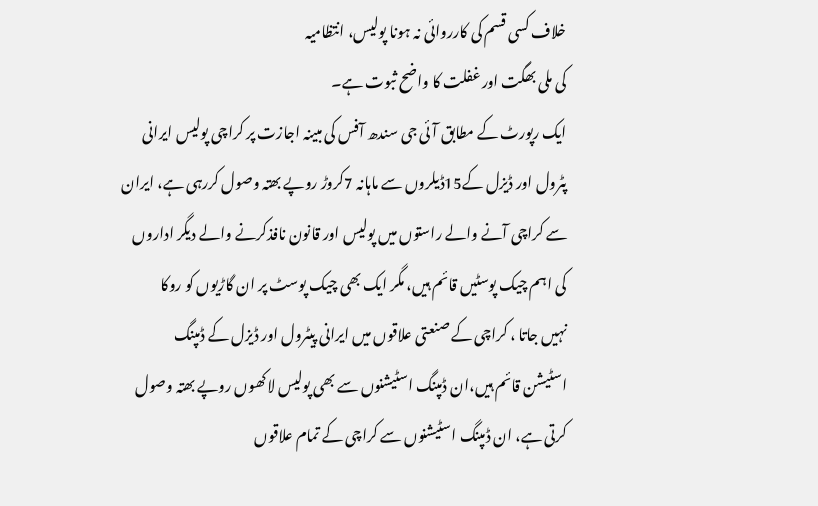خلاف کسی قسم کی کارروائی نہ ہونا پولیس، انتظامیہ
کی ملی بھگت اور غفلت کا واضح ثبوت ہے۔
ایک رپورٹ کے مطابق آئی جی سندھ آفس کی مبینہ اجازت پر کراچی پولیس ایرانی
پٹرول اور ڈیزل کے15ڈیلروں سے ماہانہ 7کروڑ روپے بھتہ وصول کررہی ہے، ایران
سے کراچی آنے والے راستوں میں پولیس اور قانون نافذکرنے والے دیگر اداروں
کی اہم چیک پوسٹیں قائم ہیں، مگر ایک بھی چیک پوسٹ پر ان گاڑیوں کو روکا
نہیں جاتا ، کراچی کے صنعتی علاقوں میں ایرانی پیٹرول اور ڈیزل کے ڈمپنگ
اسٹیشن قائم ہیں،ان ڈمپنگ اسٹیشنوں سے بھی پولیس لاکھوں روپے بھتہ وصول
کرتی ہے، ان ڈمپنگ اسٹیشنوں سے کراچی کے تمام علاقوں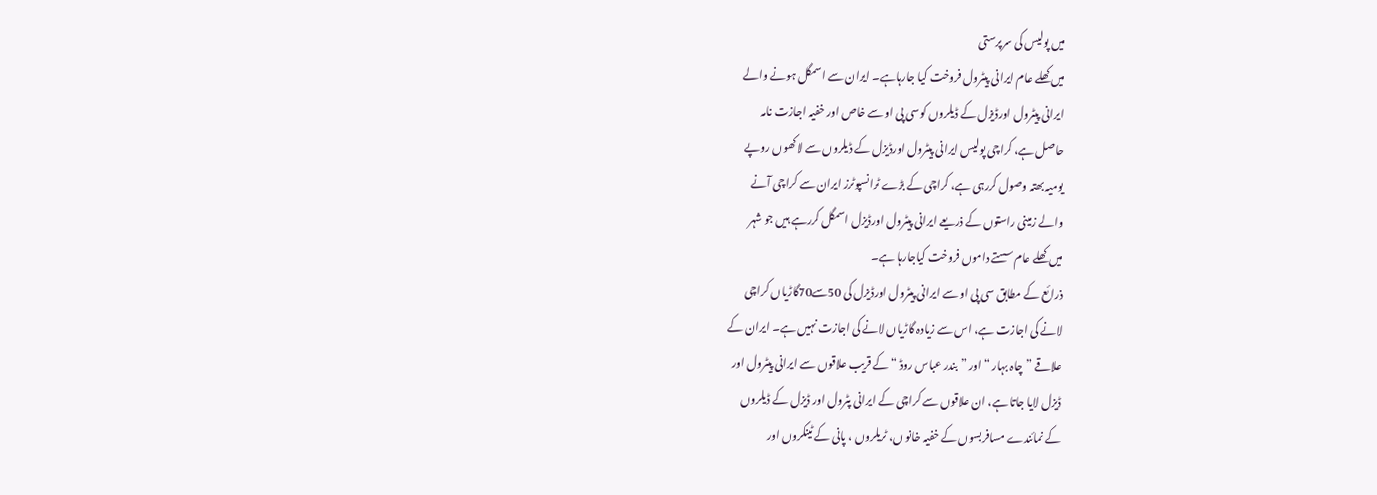میں پولیس کی سرپرستی
میں کھلے عام ایرانی پیٹرول فروخت کیا جارہاہے۔ ایران سے اسمگل ہونے والے
ایرانی پیٹرول اورڈیزل کے ڈیلروں کوسی پی او سے خاص اور خفیہ اجازت نامہ
حاصل ہے، کراچی پولیس ایرانی پیٹرول اورڈیزل کے ڈیلروں سے لاکھوں روپے
یومیہ بھتہ وصول کررہی ہے، کراچی کے بڑے ٹرانسپوٹرز ایران سے کراچی آنے
والے زمینی راستوں کے ذریعے ایرانی پیٹرول اورڈیزل اسمگل کررہے ہیں جو شہر
میں کھلے عام سستے داموں فروخت کیاجارہا ہے۔
ذرائع کے مطابق سی پی او سے ایرانی پیٹرول اورڈیزل کی 50سے70گاڑیاں کراچی
لانے کی اجازت ہے، اس سے زیادہ گاڑیاں لانے کی اجازت نہیں ہے۔ ایران کے
علاقے ”چاہ بہار “اور ”بندر عباس روڈ “کے قریب علاقوں سے ایرانی پیٹرول اور
ڈیزل لایا جاتا ہے، ان علاقوں سے کراچی کے ایرانی پٹرول اور ڈیزل کے ڈیلروں
کے نمائندے مسافربسوں کے خفیہ خانو ں، ٹریلروں ، پانی کے ٹینکروں اور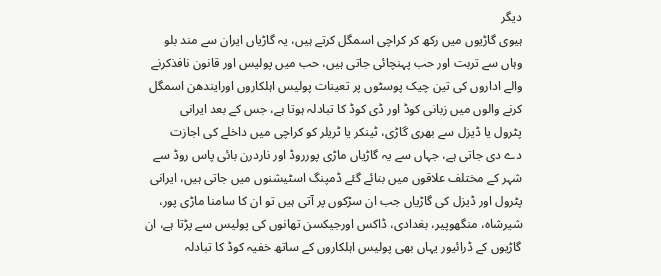دیگر
ہیوی گاڑیوں میں رکھ کر کراچی اسمگل کرتے ہیں، یہ گاڑیاں ایران سے مند بلو
وہاں سے تربت اور حب پہنچائی جاتی ہیں، حب میں پولیس اور قانون نافذکرنے
والے اداروں کی تین چیک پوسٹوں پر تعینات پولیس اہلکاروں اورایندھن اسمگل
کرنے والوں میں زبانی کوڈ اور ڈی کوڈ کا تبادلہ ہوتا ہے، جس کے بعد ایرانی
پٹرول یا ڈیزل سے بھری گاڑی، ٹینکر یا ٹریلر کو کراچی میں داخلے کی اجازت
دے دی جاتی ہے، جہاں سے یہ گاڑیاں ماڑی پورروڈ اور ناردرن بائی پاس روڈ سے
شہر کے مختلف علاقوں میں بنائے گئے ڈمپنگ اسٹیشنوں میں جاتی ہیں، ایرانی
پٹرول اور ڈیزل کی گاڑیاں جب ان سڑکوں پر آتی ہیں تو ان کا سامنا ماڑی پور،
شیرشاہ، منگھوپیر، بغدادی، ڈاکس اورجیکسن تھانوں کی پولیس سے پڑتا ہے، ان
گاڑیوں کے ڈرائیور یہاں بھی پولیس اہلکاروں کے ساتھ خفیہ کوڈ کا تبادلہ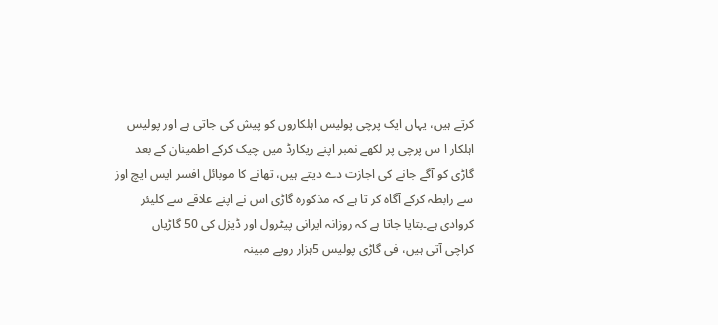کرتے ہیں، یہاں ایک پرچی پولیس اہلکاروں کو پیش کی جاتی ہے اور پولیس
اہلکار ا س پرچی پر لکھے نمبر اپنے ریکارڈ میں چیک کرکے اطمینان کے بعد
گاڑی کو آگے جانے کی اجازت دے دیتے ہیں، تھانے کا موبائل افسر ایس ایچ اوز
سے رابطہ کرکے آگاہ کر تا ہے کہ مذکورہ گاڑی اس نے اپنے علاقے سے کلیئر
کروادی ہے۔بتایا جاتا ہے کہ روزانہ ایرانی پیٹرول اور ڈیزل کی 50 گاڑیاں
کراچی آتی ہیں، فی گاڑی پولیس 5ہزار روپے مبینہ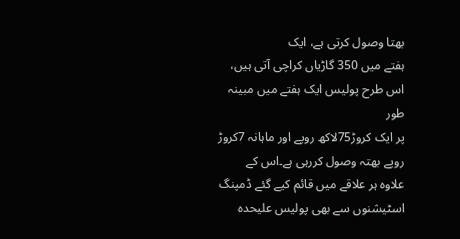بھتا وصول کرتی ہے، ایک
ہفتے میں 350 گاڑیاں کراچی آتی ہیں، اس طرح پولیس ایک ہفتے میں مبینہ طور
پر ایک کروڑ75لاکھ روپے اور ماہانہ 7کروڑ روپے بھتہ وصول کررہی ہے۔اس کے
علاوہ ہر علاقے میں قائم کیے گئے ڈمپنگ اسٹیشنوں سے بھی پولیس علیحدہ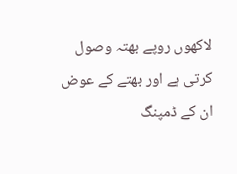لاکھوں روپے بھتہ وصول کرتی ہے اور بھتے کے عوض ان کے ڈمپنگ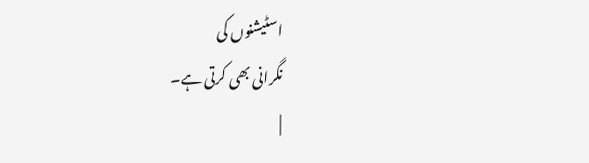اسٹیشنوں کی
نگرانی بھی کرتی ہے۔
|